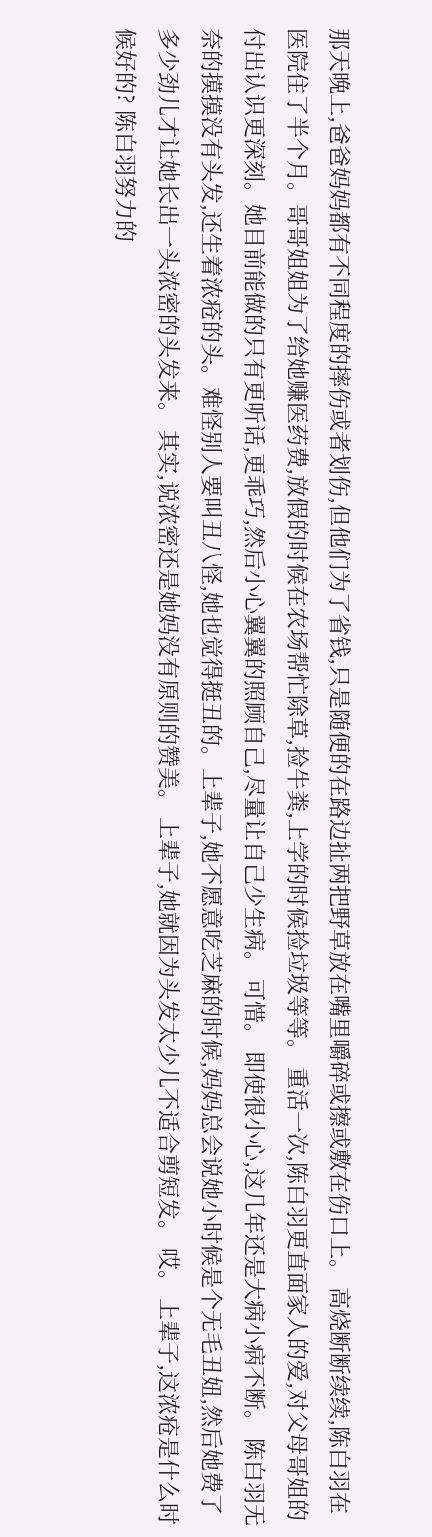那天晚上,爸爸妈妈都有不同程度的摔伤或者划伤,但他们为了省钱,只是随便的在路边扯两把野草放在嘴里嚼碎或擦或敷在伤口上。 高烧断断续续,陈白羽在医院住了半个月。哥哥姐姐为了给她赚医药费,放假的时候在农场帮忙除草,捡牛粪,上学的时候捡垃圾等等。 重活一次,陈白羽更直面家人的爱,对父母哥姐的付出认识更深刻。她目前能做的只有更听话,更乖巧,然后小心翼翼的照顾自己,尽量让自己少生病。 可惜。 即使很小心,这几年还是大病小病不断。 陈白羽无奈的摸摸没有头发,还生着浓疮的头。难怪别人要叫丑八怪,她也觉得挺丑的。上辈子,她不愿意吃芝麻的时候,妈妈总会说她小时候是个无毛丑妞,然后她费了多少劲儿才让她长出一头浓密的头发来。 其实,说浓密还是她妈没有原则的赞美。 上辈子,她就因为头发太少儿不适合剪短发。 哎。 上辈子,这浓疮是什么时候好的? 陈白羽努力的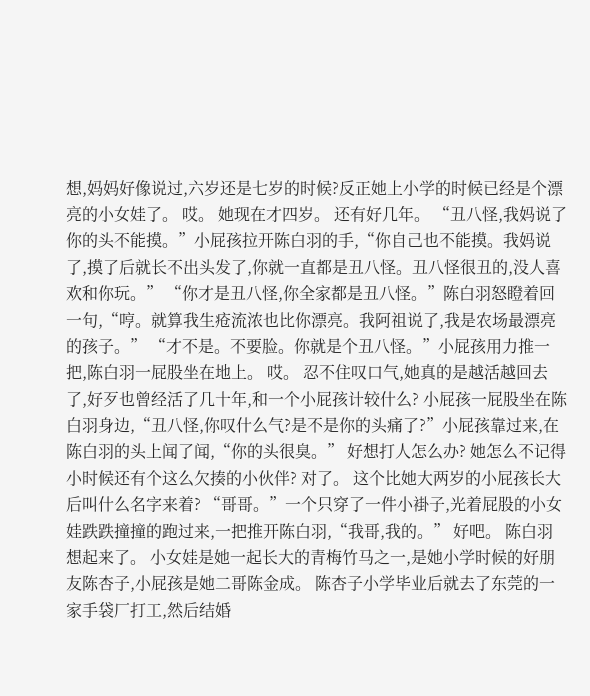想,妈妈好像说过,六岁还是七岁的时候?反正她上小学的时候已经是个漂亮的小女娃了。 哎。 她现在才四岁。 还有好几年。 “丑八怪,我妈说了你的头不能摸。”小屁孩拉开陈白羽的手,“你自己也不能摸。我妈说了,摸了后就长不出头发了,你就一直都是丑八怪。丑八怪很丑的,没人喜欢和你玩。” “你才是丑八怪,你全家都是丑八怪。”陈白羽怒瞪着回一句,“哼。就算我生疮流浓也比你漂亮。我阿祖说了,我是农场最漂亮的孩子。” “才不是。不要脸。你就是个丑八怪。”小屁孩用力推一把,陈白羽一屁股坐在地上。 哎。 忍不住叹口气,她真的是越活越回去了,好歹也曾经活了几十年,和一个小屁孩计较什么? 小屁孩一屁股坐在陈白羽身边,“丑八怪,你叹什么气?是不是你的头痛了?”小屁孩靠过来,在陈白羽的头上闻了闻,“你的头很臭。” 好想打人怎么办? 她怎么不记得小时候还有个这么欠揍的小伙伴? 对了。 这个比她大两岁的小屁孩长大后叫什么名字来着? “哥哥。”一个只穿了一件小褂子,光着屁股的小女娃跌跌撞撞的跑过来,一把推开陈白羽,“我哥,我的。” 好吧。 陈白羽想起来了。 小女娃是她一起长大的青梅竹马之一,是她小学时候的好朋友陈杏子,小屁孩是她二哥陈金成。 陈杏子小学毕业后就去了东莞的一家手袋厂打工,然后结婚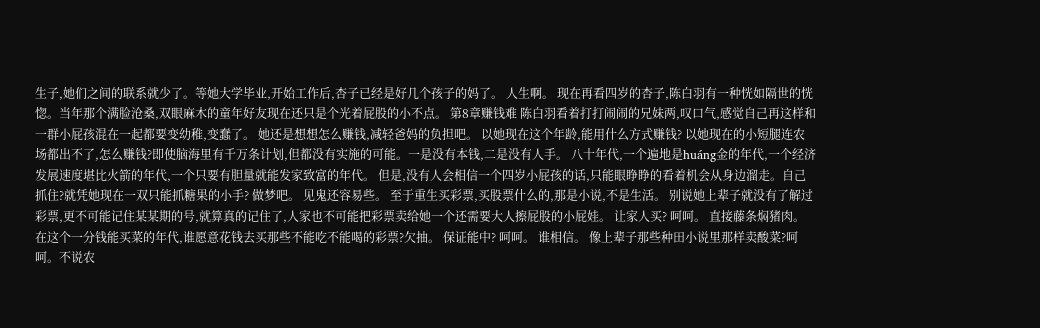生子,她们之间的联系就少了。等她大学毕业,开始工作后,杏子已经是好几个孩子的妈了。 人生啊。 现在再看四岁的杏子,陈白羽有一种恍如隔世的恍惚。当年那个满脸沧桑,双眼麻木的童年好友现在还只是个光着屁股的小不点。 第8章赚钱难 陈白羽看着打打闹闹的兄妹两,叹口气,感觉自己再这样和一群小屁孩混在一起都要变幼稚,变蠢了。 她还是想想怎么赚钱,减轻爸妈的负担吧。 以她现在这个年龄,能用什么方式赚钱? 以她现在的小短腿连农场都出不了,怎么赚钱?即使脑海里有千万条计划,但都没有实施的可能。一是没有本钱,二是没有人手。 八十年代,一个遍地是huáng金的年代,一个经济发展速度堪比火箭的年代,一个只要有胆量就能发家致富的年代。 但是,没有人会相信一个四岁小屁孩的话,只能眼睁睁的看着机会从身边溜走。自己抓住?就凭她现在一双只能抓糖果的小手? 做梦吧。 见鬼还容易些。 至于重生买彩票,买股票什么的,那是小说,不是生活。 别说她上辈子就没有了解过彩票,更不可能记住某某期的号,就算真的记住了,人家也不可能把彩票卖给她一个还需要大人擦屁股的小屁娃。 让家人买? 呵呵。 直接藤条焖猪肉。 在这个一分钱能买菜的年代,谁愿意花钱去买那些不能吃不能喝的彩票?欠抽。 保证能中? 呵呵。 谁相信。 像上辈子那些种田小说里那样卖酸菜?呵呵。不说农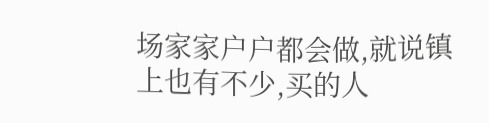场家家户户都会做,就说镇上也有不少,买的人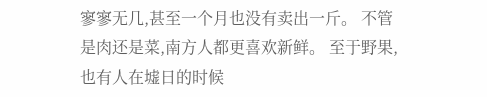寥寥无几,甚至一个月也没有卖出一斤。 不管是肉还是菜,南方人都更喜欢新鲜。 至于野果,也有人在墟日的时候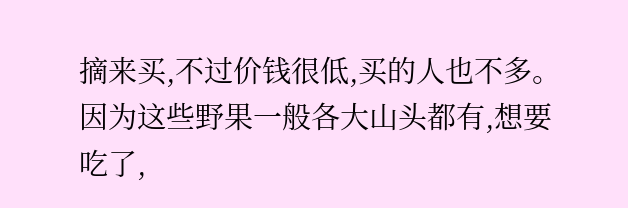摘来买,不过价钱很低,买的人也不多。因为这些野果一般各大山头都有,想要吃了,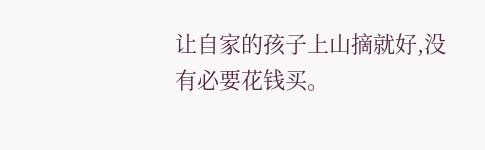让自家的孩子上山摘就好,没有必要花钱买。